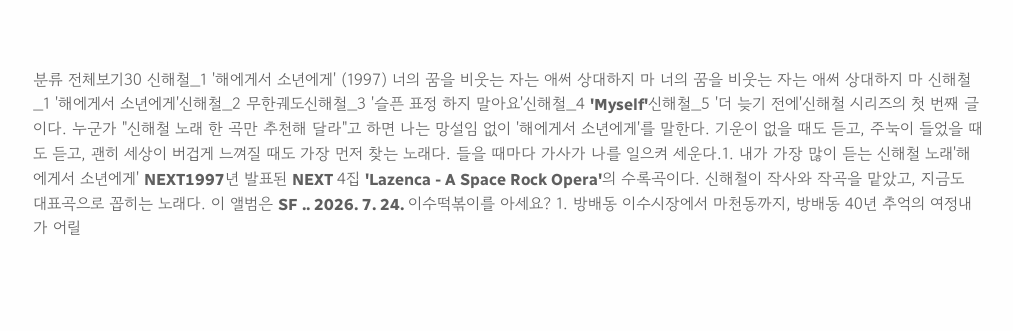분류 전체보기30 신해철_1 '해에게서 소년에게' (1997) 너의 꿈을 비웃는 자는 애써 상대하지 마 너의 꿈을 비웃는 자는 애써 상대하지 마 신해철_1 '해에게서 소년에게'신해철_2 무한궤도신해철_3 '슬픈 표정 하지 말아요'신해철_4 'Myself'신해철_5 '더 늦기 전에'신해철 시리즈의 첫 번째 글이다. 누군가 "신해철 노래 한 곡만 추천해 달라"고 하면 나는 망설임 없이 '해에게서 소년에게'를 말한다. 기운이 없을 때도 듣고, 주눅이 들었을 때도 듣고, 괜히 세상이 버겁게 느껴질 때도 가장 먼저 찾는 노래다. 들을 때마다 가사가 나를 일으켜 세운다.1. 내가 가장 많이 듣는 신해철 노래'해에게서 소년에게' NEXT1997년 발표된 NEXT 4집 'Lazenca - A Space Rock Opera'의 수록곡이다. 신해철이 작사와 작곡을 맡았고, 지금도 대표곡으로 꼽히는 노래다. 이 앨범은 SF .. 2026. 7. 24. 이수떡볶이를 아세요? 1. 방배동 이수시장에서 마천동까지, 방배동 40년 추억의 여정내가 어릴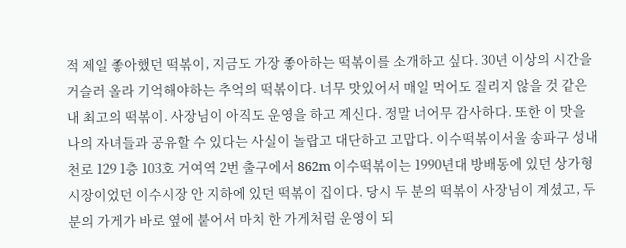적 제일 좋아했던 떡볶이, 지금도 가장 좋아하는 떡볶이를 소개하고 싶다. 30년 이상의 시간을 거슬러 올라 기억해야하는 추억의 떡볶이다. 너무 맛있어서 매일 먹어도 질리지 않을 것 같은 내 최고의 떡볶이. 사장님이 아직도 운영을 하고 계신다. 정말 너어무 감사하다. 또한 이 맛을 나의 자녀들과 공유할 수 있다는 사실이 놀랍고 대단하고 고맙다. 이수떡볶이서울 송파구 성내천로 129 1층 103호 거여역 2번 출구에서 862m 이수떡볶이는 1990년대 방배동에 있던 상가형 시장이었던 이수시장 안 지하에 있던 떡볶이 집이다. 당시 두 분의 떡볶이 사장님이 계셨고, 두 분의 가게가 바로 옆에 붙어서 마치 한 가게처럼 운영이 되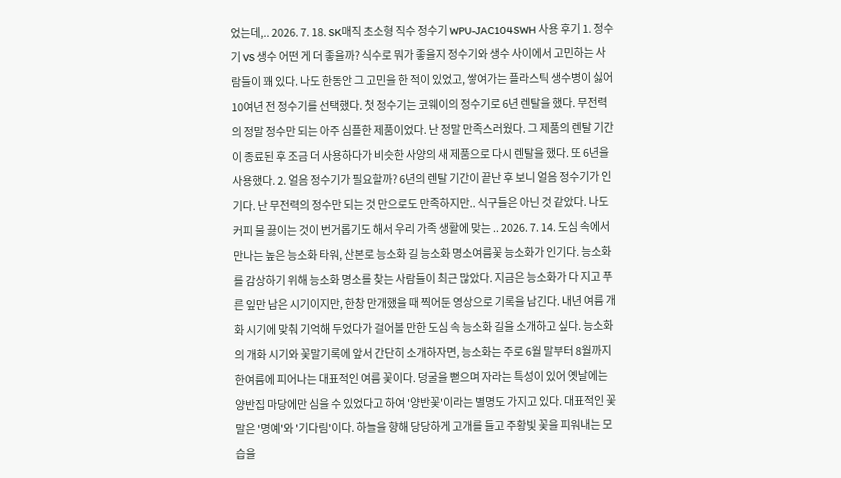었는데,.. 2026. 7. 18. SK매직 초소형 직수 정수기 WPU-JAC104SWH 사용 후기 1. 정수기 VS 생수 어떤 게 더 좋을까? 식수로 뭐가 좋을지 정수기와 생수 사이에서 고민하는 사람들이 꽤 있다. 나도 한동안 그 고민을 한 적이 있었고, 쌓여가는 플라스틱 생수병이 싫어 10여년 전 정수기를 선택했다. 첫 정수기는 코웨이의 정수기로 6년 렌탈을 했다. 무전력의 정말 정수만 되는 아주 심플한 제품이었다. 난 정말 만족스러웠다. 그 제품의 렌탈 기간이 종료된 후 조금 더 사용하다가 비슷한 사양의 새 제품으로 다시 렌탈을 했다. 또 6년을 사용했다. 2. 얼음 정수기가 필요할까? 6년의 렌탈 기간이 끝난 후 보니 얼음 정수기가 인기다. 난 무전력의 정수만 되는 것 만으로도 만족하지만.. 식구들은 아닌 것 같았다. 나도 커피 물 끓이는 것이 번거롭기도 해서 우리 가족 생활에 맞는 .. 2026. 7. 14. 도심 속에서 만나는 높은 능소화 타워, 산본로 능소화 길 능소화 명소여름꽃 능소화가 인기다. 능소화를 감상하기 위해 능소화 명소를 찾는 사람들이 최근 많았다. 지금은 능소화가 다 지고 푸른 잎만 남은 시기이지만, 한창 만개했을 때 찍어둔 영상으로 기록을 남긴다. 내년 여름 개화 시기에 맞춰 기억해 두었다가 걸어볼 만한 도심 속 능소화 길을 소개하고 싶다. 능소화의 개화 시기와 꽃말기록에 앞서 간단히 소개하자면, 능소화는 주로 6월 말부터 8월까지 한여름에 피어나는 대표적인 여름 꽃이다. 덩굴을 뻗으며 자라는 특성이 있어 옛날에는 양반집 마당에만 심을 수 있었다고 하여 '양반꽃'이라는 별명도 가지고 있다. 대표적인 꽃말은 '명예'와 '기다림'이다. 하늘을 향해 당당하게 고개를 들고 주황빛 꽃을 피워내는 모습을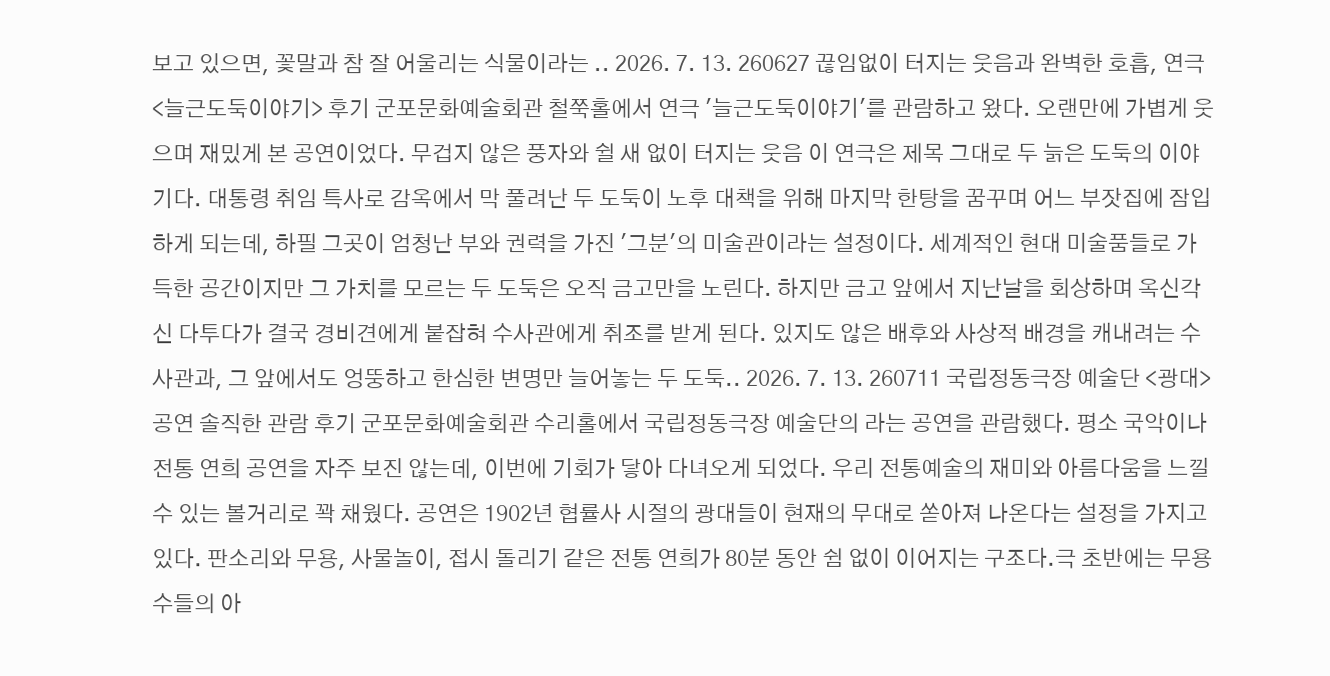보고 있으면, 꽃말과 참 잘 어울리는 식물이라는 .. 2026. 7. 13. 260627 끊임없이 터지는 웃음과 완벽한 호흡, 연극 <늘근도둑이야기> 후기 군포문화예술회관 철쭉홀에서 연극 '늘근도둑이야기'를 관람하고 왔다. 오랜만에 가볍게 웃으며 재밌게 본 공연이었다. 무겁지 않은 풍자와 쉴 새 없이 터지는 웃음 이 연극은 제목 그대로 두 늙은 도둑의 이야기다. 대통령 취임 특사로 감옥에서 막 풀려난 두 도둑이 노후 대책을 위해 마지막 한탕을 꿈꾸며 어느 부잣집에 잠입하게 되는데, 하필 그곳이 엄청난 부와 권력을 가진 '그분'의 미술관이라는 설정이다. 세계적인 현대 미술품들로 가득한 공간이지만 그 가치를 모르는 두 도둑은 오직 금고만을 노린다. 하지만 금고 앞에서 지난날을 회상하며 옥신각신 다투다가 결국 경비견에게 붙잡혀 수사관에게 취조를 받게 된다. 있지도 않은 배후와 사상적 배경을 캐내려는 수사관과, 그 앞에서도 엉뚱하고 한심한 변명만 늘어놓는 두 도둑.. 2026. 7. 13. 260711 국립정동극장 예술단 <광대> 공연 솔직한 관람 후기 군포문화예술회관 수리홀에서 국립정동극장 예술단의 라는 공연을 관람했다. 평소 국악이나 전통 연희 공연을 자주 보진 않는데, 이번에 기회가 닿아 다녀오게 되었다. 우리 전통예술의 재미와 아름다움을 느낄 수 있는 볼거리로 꽉 채웠다. 공연은 1902년 협률사 시절의 광대들이 현재의 무대로 쏟아져 나온다는 설정을 가지고 있다. 판소리와 무용, 사물놀이, 접시 돌리기 같은 전통 연희가 80분 동안 쉼 없이 이어지는 구조다.극 초반에는 무용수들의 아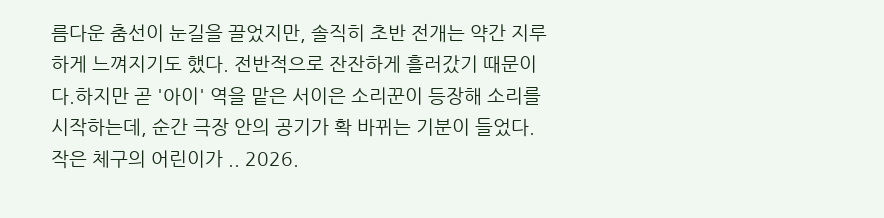름다운 춤선이 눈길을 끌었지만, 솔직히 초반 전개는 약간 지루하게 느껴지기도 했다. 전반적으로 잔잔하게 흘러갔기 때문이다.하지만 곧 '아이' 역을 맡은 서이은 소리꾼이 등장해 소리를 시작하는데, 순간 극장 안의 공기가 확 바뀌는 기분이 들었다. 작은 체구의 어린이가 .. 2026.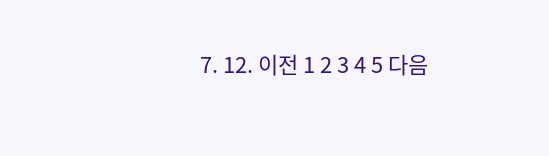7. 12. 이전 1 2 3 4 5 다음